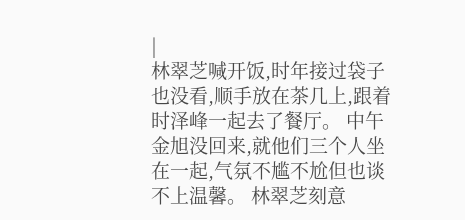|
林翠芝喊开饭,时年接过袋子也没看,顺手放在茶几上,跟着时泽峰一起去了餐厅。 中午金旭没回来,就他们三个人坐在一起,气氛不尴不尬但也谈不上温馨。 林翠芝刻意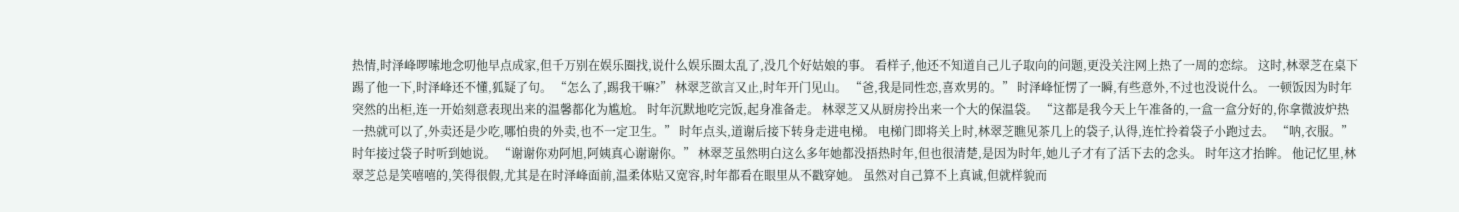热情,时泽峰啰嗦地念叨他早点成家,但千万别在娱乐圈找,说什么娱乐圈太乱了,没几个好姑娘的事。 看样子,他还不知道自己儿子取向的问题,更没关注网上热了一周的恋综。 这时,林翠芝在桌下踢了他一下,时泽峰还不懂,狐疑了句。 “怎么了,踢我干嘛?” 林翠芝欲言又止,时年开门见山。 “爸,我是同性恋,喜欢男的。” 时泽峰怔愣了一瞬,有些意外,不过也没说什么。 一顿饭因为时年突然的出柜,连一开始刻意表现出来的温馨都化为尴尬。 时年沉默地吃完饭,起身准备走。 林翠芝又从厨房拎出来一个大的保温袋。 “这都是我今天上午准备的,一盒一盒分好的,你拿微波炉热一热就可以了,外卖还是少吃,哪怕贵的外卖,也不一定卫生。” 时年点头,道谢后接下转身走进电梯。 电梯门即将关上时,林翠芝瞧见茶几上的袋子,认得,连忙拎着袋子小跑过去。 “呐,衣服。” 时年接过袋子时听到她说。 “谢谢你劝阿旭,阿姨真心谢谢你。” 林翠芝虽然明白这么多年她都没捂热时年,但也很清楚,是因为时年,她儿子才有了活下去的念头。 时年这才抬眸。 他记忆里,林翠芝总是笑嘻嘻的,笑得很假,尤其是在时泽峰面前,温柔体贴又宽容,时年都看在眼里从不戳穿她。 虽然对自己算不上真诚,但就样貌而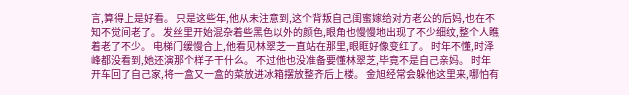言,算得上是好看。 只是这些年,他从未注意到,这个背叛自己闺蜜嫁给对方老公的后妈,也在不知不觉间老了。 发丝里开始混杂着些黑色以外的颜色,眼角也慢慢地出现了不少细纹,整个人瞧着老了不少。 电梯门缓慢合上,他看见林翠芝一直站在那里,眼眶好像变红了。 时年不懂,时泽峰都没看到,她还演那个样子干什么。 不过他也没准备要懂林翠芝,毕竟不是自己亲妈。 时年开车回了自己家,将一盒又一盒的菜放进冰箱摆放整齐后上楼。 金旭经常会躲他这里来,哪怕有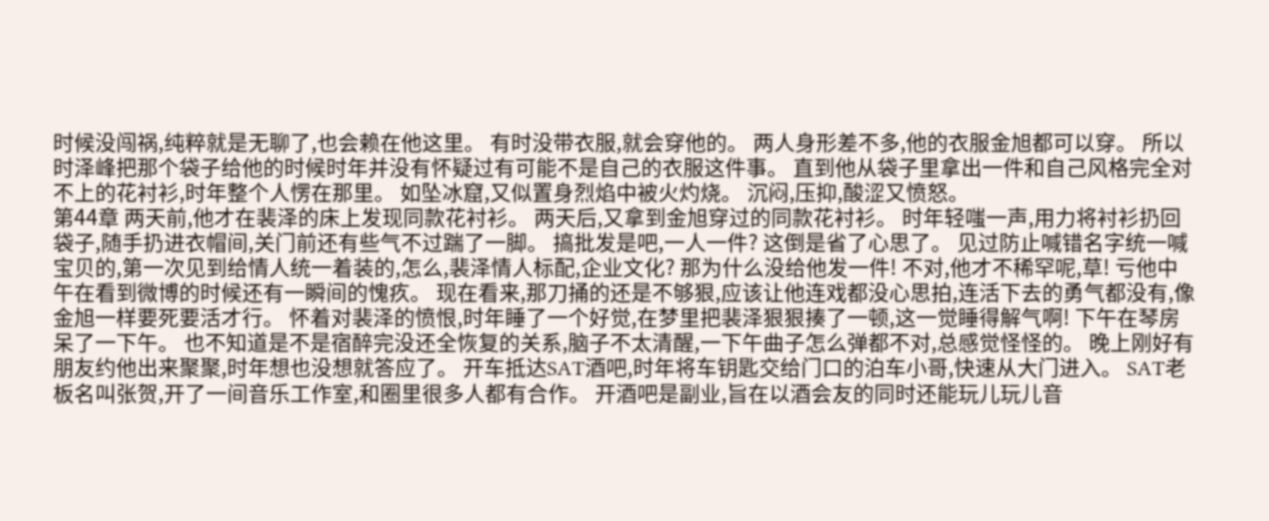时候没闯祸,纯粹就是无聊了,也会赖在他这里。 有时没带衣服,就会穿他的。 两人身形差不多,他的衣服金旭都可以穿。 所以时泽峰把那个袋子给他的时候时年并没有怀疑过有可能不是自己的衣服这件事。 直到他从袋子里拿出一件和自己风格完全对不上的花衬衫,时年整个人愣在那里。 如坠冰窟,又似置身烈焰中被火灼烧。 沉闷,压抑,酸涩又愤怒。
第44章 两天前,他才在裴泽的床上发现同款花衬衫。 两天后,又拿到金旭穿过的同款花衬衫。 时年轻嗤一声,用力将衬衫扔回袋子,随手扔进衣帽间,关门前还有些气不过踹了一脚。 搞批发是吧,一人一件? 这倒是省了心思了。 见过防止喊错名字统一喊宝贝的,第一次见到给情人统一着装的,怎么,裴泽情人标配,企业文化? 那为什么没给他发一件! 不对,他才不稀罕呢,草! 亏他中午在看到微博的时候还有一瞬间的愧疚。 现在看来,那刀捅的还是不够狠,应该让他连戏都没心思拍,连活下去的勇气都没有,像金旭一样要死要活才行。 怀着对裴泽的愤恨,时年睡了一个好觉,在梦里把裴泽狠狠揍了一顿,这一觉睡得解气啊! 下午在琴房呆了一下午。 也不知道是不是宿醉完没还全恢复的关系,脑子不太清醒,一下午曲子怎么弹都不对,总感觉怪怪的。 晚上刚好有朋友约他出来聚聚,时年想也没想就答应了。 开车抵达SAT酒吧,时年将车钥匙交给门口的泊车小哥,快速从大门进入。 SAT老板名叫张贺,开了一间音乐工作室,和圈里很多人都有合作。 开酒吧是副业,旨在以酒会友的同时还能玩儿玩儿音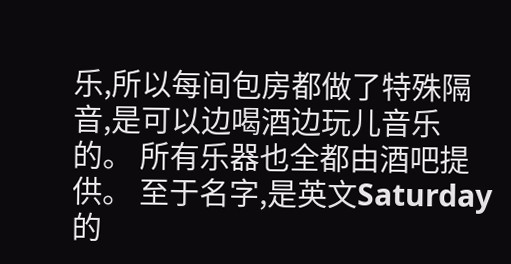乐,所以每间包房都做了特殊隔音,是可以边喝酒边玩儿音乐的。 所有乐器也全都由酒吧提供。 至于名字,是英文Saturday的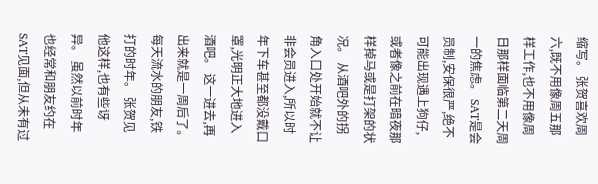缩写。 张贺喜欢周六,既不用像周五那样工作,也不用像周日那样面临第二天周一的焦虑。 SAT是会员制,安保很严,绝不可能出现遇上狗仔,或者像之前在暗夜那样掉马或是打架的状况。 从酒吧外的拐角入口处开始就不让非会员进入,所以时年下车甚至都没戴口罩,光明正大地进入酒吧。 这一进去,再出来就是一周后了。 每天流水的朋友,铁打的时年。 张贺见他这样,也有些讶异。 虽然以前时年也经常和朋友约在SAT见面,但从未有过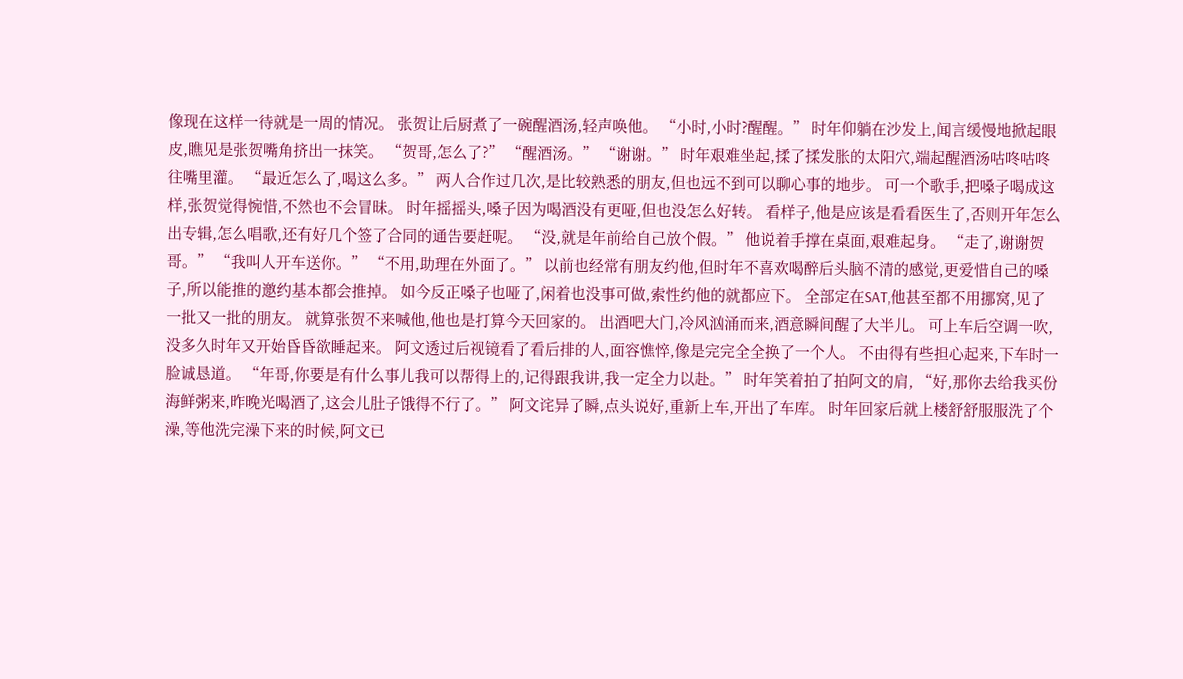像现在这样一待就是一周的情况。 张贺让后厨煮了一碗醒酒汤,轻声唤他。 “小时,小时?醒醒。” 时年仰躺在沙发上,闻言缓慢地掀起眼皮,瞧见是张贺嘴角挤出一抹笑。 “贺哥,怎么了?” “醒酒汤。” “谢谢。” 时年艰难坐起,揉了揉发胀的太阳穴,端起醒酒汤咕咚咕咚往嘴里灌。 “最近怎么了,喝这么多。” 两人合作过几次,是比较熟悉的朋友,但也远不到可以聊心事的地步。 可一个歌手,把嗓子喝成这样,张贺觉得惋惜,不然也不会冒昧。 时年摇摇头,嗓子因为喝酒没有更哑,但也没怎么好转。 看样子,他是应该是看看医生了,否则开年怎么出专辑,怎么唱歌,还有好几个签了合同的通告要赶呢。 “没,就是年前给自己放个假。” 他说着手撑在桌面,艰难起身。 “走了,谢谢贺哥。” “我叫人开车送你。” “不用,助理在外面了。” 以前也经常有朋友约他,但时年不喜欢喝醉后头脑不清的感觉,更爱惜自己的嗓子,所以能推的邀约基本都会推掉。 如今反正嗓子也哑了,闲着也没事可做,索性约他的就都应下。 全部定在SAT,他甚至都不用挪窝,见了一批又一批的朋友。 就算张贺不来喊他,他也是打算今天回家的。 出酒吧大门,冷风汹涌而来,酒意瞬间醒了大半儿。 可上车后空调一吹,没多久时年又开始昏昏欲睡起来。 阿文透过后视镜看了看后排的人,面容憔悴,像是完完全全换了一个人。 不由得有些担心起来,下车时一脸诚恳道。 “年哥,你要是有什么事儿我可以帮得上的,记得跟我讲,我一定全力以赴。” 时年笑着拍了拍阿文的肩, “好,那你去给我买份海鲜粥来,昨晚光喝酒了,这会儿肚子饿得不行了。” 阿文诧异了瞬,点头说好,重新上车,开出了车库。 时年回家后就上楼舒舒服服洗了个澡,等他洗完澡下来的时候,阿文已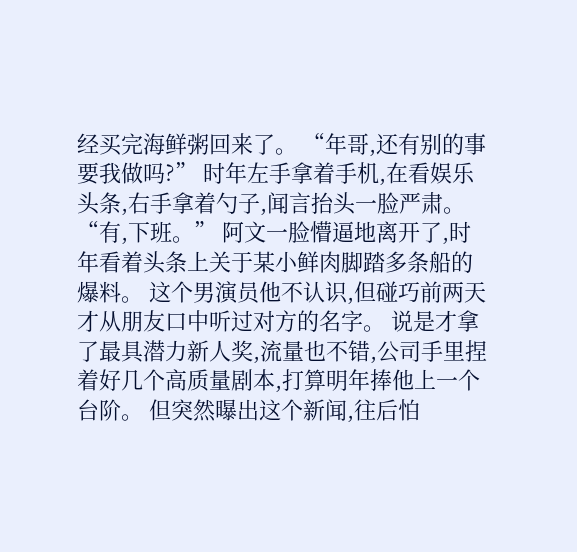经买完海鲜粥回来了。 “年哥,还有别的事要我做吗?” 时年左手拿着手机,在看娱乐头条,右手拿着勺子,闻言抬头一脸严肃。 “有,下班。” 阿文一脸懵逼地离开了,时年看着头条上关于某小鲜肉脚踏多条船的爆料。 这个男演员他不认识,但碰巧前两天才从朋友口中听过对方的名字。 说是才拿了最具潜力新人奖,流量也不错,公司手里捏着好几个高质量剧本,打算明年捧他上一个台阶。 但突然曝出这个新闻,往后怕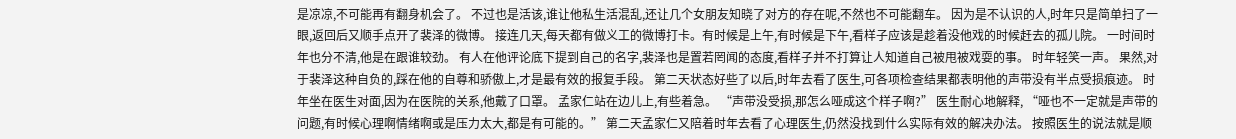是凉凉,不可能再有翻身机会了。 不过也是活该,谁让他私生活混乱,还让几个女朋友知晓了对方的存在呢,不然也不可能翻车。 因为是不认识的人,时年只是简单扫了一眼,返回后又顺手点开了裴泽的微博。 接连几天,每天都有做义工的微博打卡。有时候是上午,有时候是下午,看样子应该是趁着没他戏的时候赶去的孤儿院。 一时间时年也分不清,他是在跟谁较劲。 有人在他评论底下提到自己的名字,裴泽也是置若罔闻的态度,看样子并不打算让人知道自己被甩被戏耍的事。 时年轻笑一声。 果然,对于裴泽这种自负的,踩在他的自尊和骄傲上,才是最有效的报复手段。 第二天状态好些了以后,时年去看了医生,可各项检查结果都表明他的声带没有半点受损痕迹。 时年坐在医生对面,因为在医院的关系,他戴了口罩。 孟家仁站在边儿上,有些着急。 “声带没受损,那怎么哑成这个样子啊?” 医生耐心地解释, “哑也不一定就是声带的问题,有时候心理啊情绪啊或是压力太大,都是有可能的。” 第二天孟家仁又陪着时年去看了心理医生,仍然没找到什么实际有效的解决办法。 按照医生的说法就是顺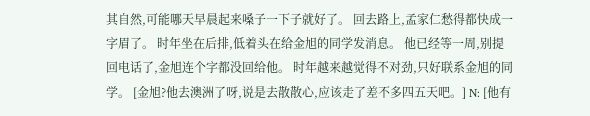其自然,可能哪天早晨起来嗓子一下子就好了。 回去路上,孟家仁愁得都快成一字眉了。 时年坐在后排,低着头在给金旭的同学发消息。 他已经等一周,别提回电话了,金旭连个字都没回给他。 时年越来越觉得不对劲,只好联系金旭的同学。 [金旭?他去澳洲了呀,说是去散散心,应该走了差不多四五天吧。] N: [他有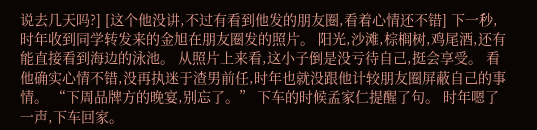说去几天吗?] [这个他没讲,不过有看到他发的朋友圈,看着心情还不错] 下一秒,时年收到同学转发来的金旭在朋友圈发的照片。 阳光,沙滩,棕榈树,鸡尾酒,还有能直接看到海边的泳池。 从照片上来看,这小子倒是没亏待自己,挺会享受。 看他确实心情不错,没再执迷于渣男前任,时年也就没跟他计较朋友圈屏蔽自己的事情。 “下周品牌方的晚宴,别忘了。” 下车的时候孟家仁提醒了句。 时年嗯了一声,下车回家。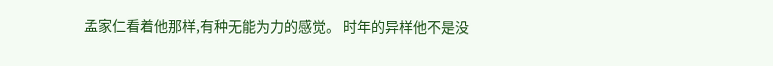孟家仁看着他那样,有种无能为力的感觉。 时年的异样他不是没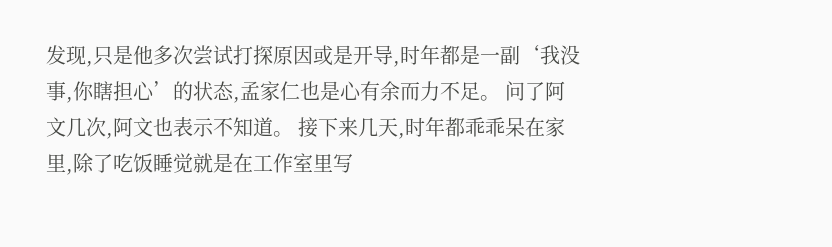发现,只是他多次尝试打探原因或是开导,时年都是一副‘我没事,你瞎担心’的状态,孟家仁也是心有余而力不足。 问了阿文几次,阿文也表示不知道。 接下来几天,时年都乖乖呆在家里,除了吃饭睡觉就是在工作室里写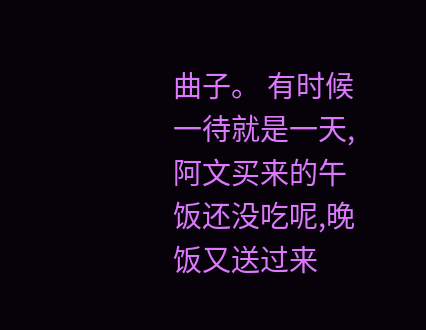曲子。 有时候一待就是一天,阿文买来的午饭还没吃呢,晚饭又送过来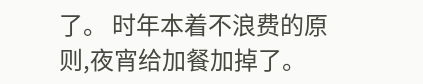了。 时年本着不浪费的原则,夜宵给加餐加掉了。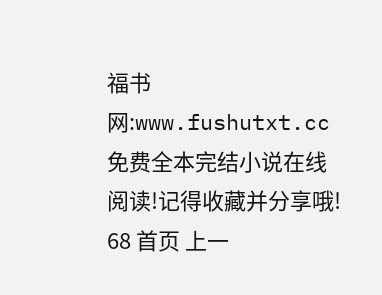福书网:www.fushutxt.cc免费全本完结小说在线阅读!记得收藏并分享哦!
68 首页 上一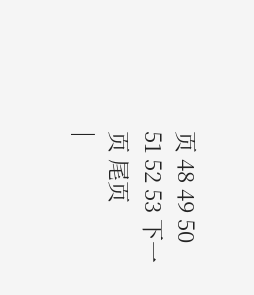页 48 49 50 51 52 53 下一页 尾页
|